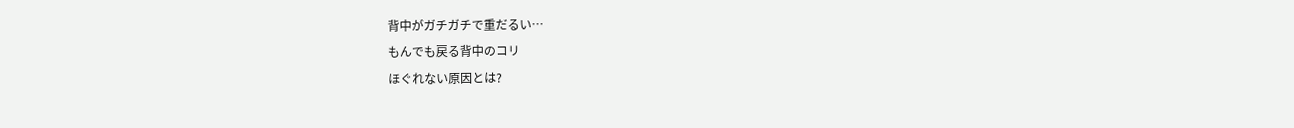背中がガチガチで重だるい…
もんでも戻る背中のコリ
ほぐれない原因とは?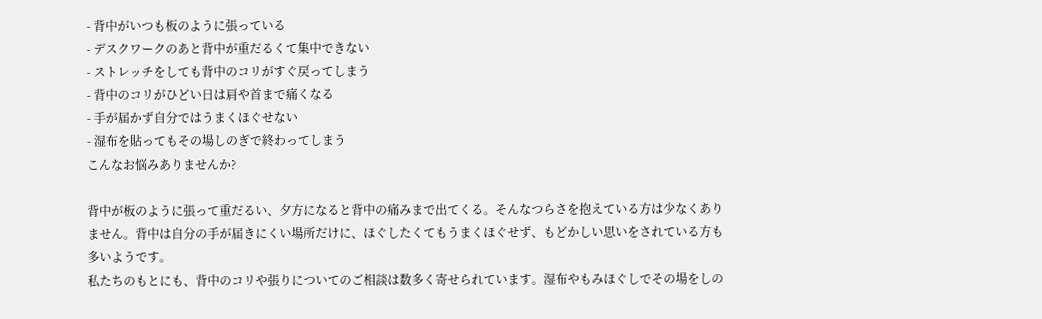- 背中がいつも板のように張っている
- デスクワークのあと背中が重だるくて集中できない
- ストレッチをしても背中のコリがすぐ戻ってしまう
- 背中のコリがひどい日は肩や首まで痛くなる
- 手が届かず自分ではうまくほぐせない
- 湿布を貼ってもその場しのぎで終わってしまう
こんなお悩みありませんか?

背中が板のように張って重だるい、夕方になると背中の痛みまで出てくる。そんなつらさを抱えている方は少なくありません。背中は自分の手が届きにくい場所だけに、ほぐしたくてもうまくほぐせず、もどかしい思いをされている方も多いようです。
私たちのもとにも、背中のコリや張りについてのご相談は数多く寄せられています。湿布やもみほぐしでその場をしの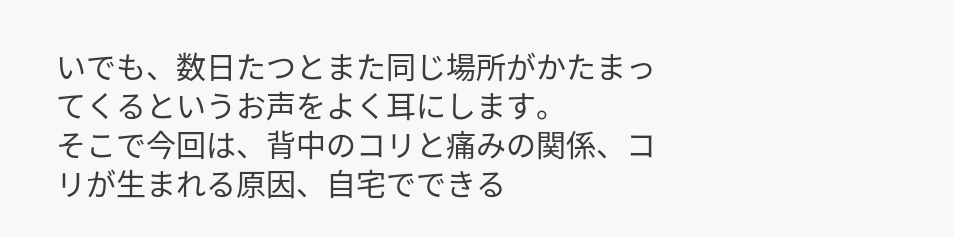いでも、数日たつとまた同じ場所がかたまってくるというお声をよく耳にします。
そこで今回は、背中のコリと痛みの関係、コリが生まれる原因、自宅でできる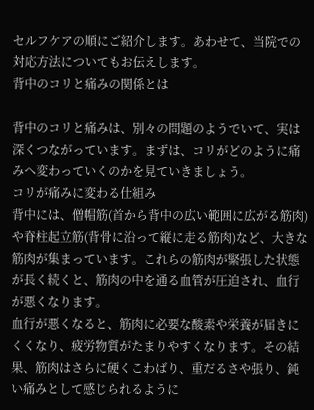セルフケアの順にご紹介します。あわせて、当院での対応方法についてもお伝えします。
背中のコリと痛みの関係とは

背中のコリと痛みは、別々の問題のようでいて、実は深くつながっています。まずは、コリがどのように痛みへ変わっていくのかを見ていきましょう。
コリが痛みに変わる仕組み
背中には、僧帽筋(首から背中の広い範囲に広がる筋肉)や脊柱起立筋(背骨に沿って縦に走る筋肉)など、大きな筋肉が集まっています。これらの筋肉が緊張した状態が長く続くと、筋肉の中を通る血管が圧迫され、血行が悪くなります。
血行が悪くなると、筋肉に必要な酸素や栄養が届きにくくなり、疲労物質がたまりやすくなります。その結果、筋肉はさらに硬くこわばり、重だるさや張り、鈍い痛みとして感じられるように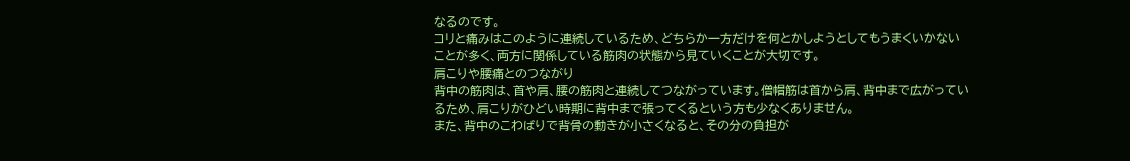なるのです。
コリと痛みはこのように連続しているため、どちらか一方だけを何とかしようとしてもうまくいかないことが多く、両方に関係している筋肉の状態から見ていくことが大切です。
肩こりや腰痛とのつながり
背中の筋肉は、首や肩、腰の筋肉と連続してつながっています。僧帽筋は首から肩、背中まで広がっているため、肩こりがひどい時期に背中まで張ってくるという方も少なくありません。
また、背中のこわばりで背骨の動きが小さくなると、その分の負担が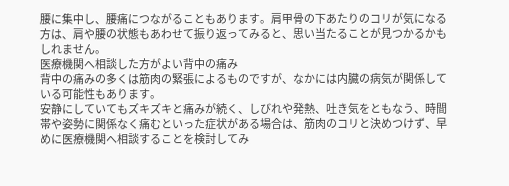腰に集中し、腰痛につながることもあります。肩甲骨の下あたりのコリが気になる方は、肩や腰の状態もあわせて振り返ってみると、思い当たることが見つかるかもしれません。
医療機関へ相談した方がよい背中の痛み
背中の痛みの多くは筋肉の緊張によるものですが、なかには内臓の病気が関係している可能性もあります。
安静にしていてもズキズキと痛みが続く、しびれや発熱、吐き気をともなう、時間帯や姿勢に関係なく痛むといった症状がある場合は、筋肉のコリと決めつけず、早めに医療機関へ相談することを検討してみ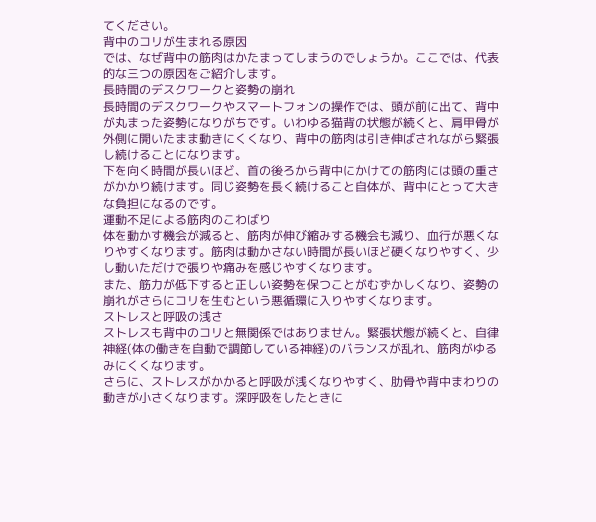てください。
背中のコリが生まれる原因
では、なぜ背中の筋肉はかたまってしまうのでしょうか。ここでは、代表的な三つの原因をご紹介します。
長時間のデスクワークと姿勢の崩れ
長時間のデスクワークやスマートフォンの操作では、頭が前に出て、背中が丸まった姿勢になりがちです。いわゆる猫背の状態が続くと、肩甲骨が外側に開いたまま動きにくくなり、背中の筋肉は引き伸ばされながら緊張し続けることになります。
下を向く時間が長いほど、首の後ろから背中にかけての筋肉には頭の重さがかかり続けます。同じ姿勢を長く続けること自体が、背中にとって大きな負担になるのです。
運動不足による筋肉のこわばり
体を動かす機会が減ると、筋肉が伸び縮みする機会も減り、血行が悪くなりやすくなります。筋肉は動かさない時間が長いほど硬くなりやすく、少し動いただけで張りや痛みを感じやすくなります。
また、筋力が低下すると正しい姿勢を保つことがむずかしくなり、姿勢の崩れがさらにコリを生むという悪循環に入りやすくなります。
ストレスと呼吸の浅さ
ストレスも背中のコリと無関係ではありません。緊張状態が続くと、自律神経(体の働きを自動で調節している神経)のバランスが乱れ、筋肉がゆるみにくくなります。
さらに、ストレスがかかると呼吸が浅くなりやすく、肋骨や背中まわりの動きが小さくなります。深呼吸をしたときに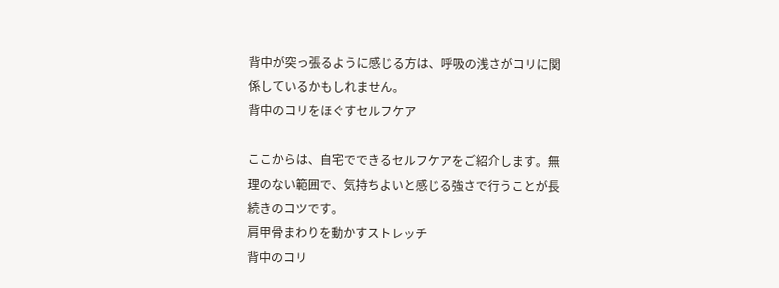背中が突っ張るように感じる方は、呼吸の浅さがコリに関係しているかもしれません。
背中のコリをほぐすセルフケア

ここからは、自宅でできるセルフケアをご紹介します。無理のない範囲で、気持ちよいと感じる強さで行うことが長続きのコツです。
肩甲骨まわりを動かすストレッチ
背中のコリ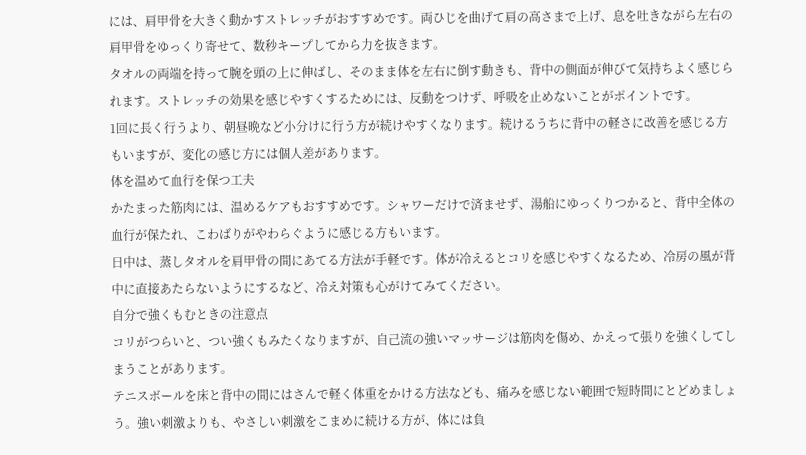には、肩甲骨を大きく動かすストレッチがおすすめです。両ひじを曲げて肩の高さまで上げ、息を吐きながら左右の肩甲骨をゆっくり寄せて、数秒キープしてから力を抜きます。
タオルの両端を持って腕を頭の上に伸ばし、そのまま体を左右に倒す動きも、背中の側面が伸びて気持ちよく感じられます。ストレッチの効果を感じやすくするためには、反動をつけず、呼吸を止めないことがポイントです。
1回に長く行うより、朝昼晩など小分けに行う方が続けやすくなります。続けるうちに背中の軽さに改善を感じる方もいますが、変化の感じ方には個人差があります。
体を温めて血行を保つ工夫
かたまった筋肉には、温めるケアもおすすめです。シャワーだけで済ませず、湯船にゆっくりつかると、背中全体の血行が保たれ、こわばりがやわらぐように感じる方もいます。
日中は、蒸しタオルを肩甲骨の間にあてる方法が手軽です。体が冷えるとコリを感じやすくなるため、冷房の風が背中に直接あたらないようにするなど、冷え対策も心がけてみてください。
自分で強くもむときの注意点
コリがつらいと、つい強くもみたくなりますが、自己流の強いマッサージは筋肉を傷め、かえって張りを強くしてしまうことがあります。
テニスボールを床と背中の間にはさんで軽く体重をかける方法なども、痛みを感じない範囲で短時間にとどめましょう。強い刺激よりも、やさしい刺激をこまめに続ける方が、体には負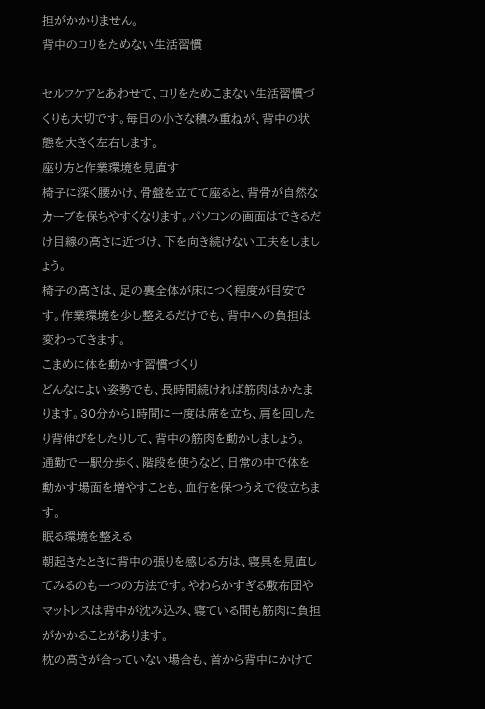担がかかりません。
背中のコリをためない生活習慣

セルフケアとあわせて、コリをためこまない生活習慣づくりも大切です。毎日の小さな積み重ねが、背中の状態を大きく左右します。
座り方と作業環境を見直す
椅子に深く腰かけ、骨盤を立てて座ると、背骨が自然なカーブを保ちやすくなります。パソコンの画面はできるだけ目線の高さに近づけ、下を向き続けない工夫をしましょう。
椅子の高さは、足の裏全体が床につく程度が目安です。作業環境を少し整えるだけでも、背中への負担は変わってきます。
こまめに体を動かす習慣づくり
どんなによい姿勢でも、長時間続ければ筋肉はかたまります。30分から1時間に一度は席を立ち、肩を回したり背伸びをしたりして、背中の筋肉を動かしましょう。
通勤で一駅分歩く、階段を使うなど、日常の中で体を動かす場面を増やすことも、血行を保つうえで役立ちます。
眠る環境を整える
朝起きたときに背中の張りを感じる方は、寝具を見直してみるのも一つの方法です。やわらかすぎる敷布団やマットレスは背中が沈み込み、寝ている間も筋肉に負担がかかることがあります。
枕の高さが合っていない場合も、首から背中にかけて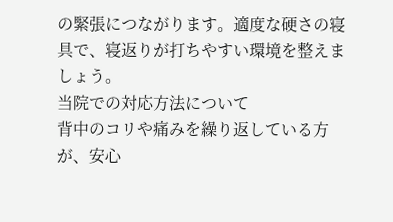の緊張につながります。適度な硬さの寝具で、寝返りが打ちやすい環境を整えましょう。
当院での対応方法について
背中のコリや痛みを繰り返している方が、安心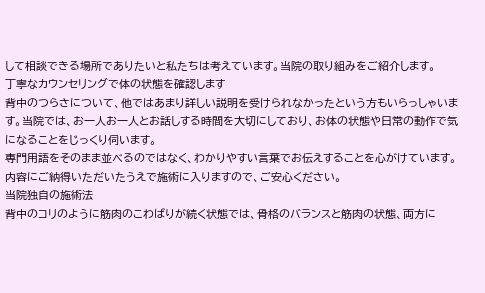して相談できる場所でありたいと私たちは考えています。当院の取り組みをご紹介します。
丁寧なカウンセリングで体の状態を確認します
背中のつらさについて、他ではあまり詳しい説明を受けられなかったという方もいらっしゃいます。当院では、お一人お一人とお話しする時間を大切にしており、お体の状態や日常の動作で気になることをじっくり伺います。
専門用語をそのまま並べるのではなく、わかりやすい言葉でお伝えすることを心がけています。内容にご納得いただいたうえで施術に入りますので、ご安心ください。
当院独自の施術法
背中のコリのように筋肉のこわばりが続く状態では、骨格のバランスと筋肉の状態、両方に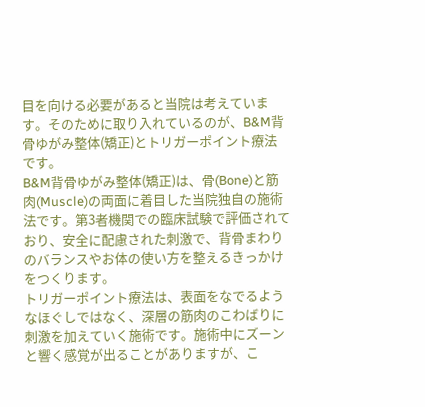目を向ける必要があると当院は考えています。そのために取り入れているのが、B&M背骨ゆがみ整体(矯正)とトリガーポイント療法です。
B&M背骨ゆがみ整体(矯正)は、骨(Bone)と筋肉(Muscle)の両面に着目した当院独自の施術法です。第3者機関での臨床試験で評価されており、安全に配慮された刺激で、背骨まわりのバランスやお体の使い方を整えるきっかけをつくります。
トリガーポイント療法は、表面をなでるようなほぐしではなく、深層の筋肉のこわばりに刺激を加えていく施術です。施術中にズーンと響く感覚が出ることがありますが、こ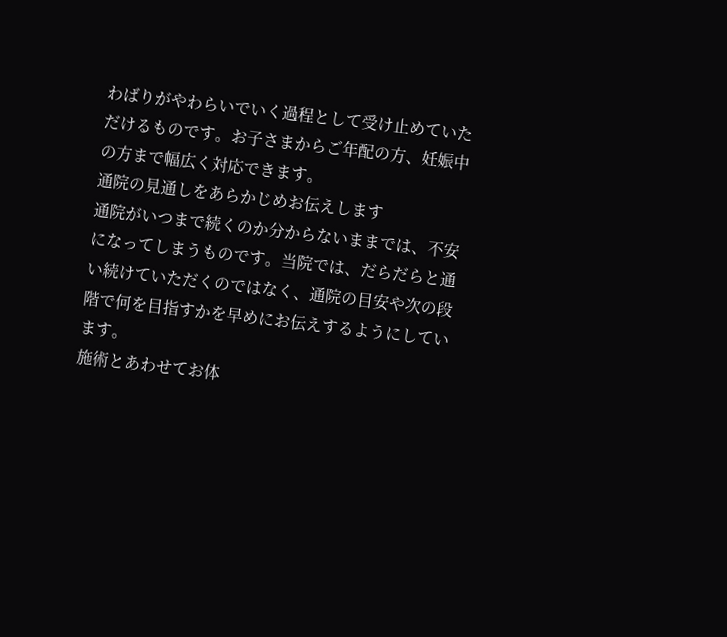わばりがやわらいでいく過程として受け止めていただけるものです。お子さまからご年配の方、妊娠中の方まで幅広く対応できます。
通院の見通しをあらかじめお伝えします
通院がいつまで続くのか分からないままでは、不安になってしまうものです。当院では、だらだらと通い続けていただくのではなく、通院の目安や次の段階で何を目指すかを早めにお伝えするようにしています。
施術とあわせてお体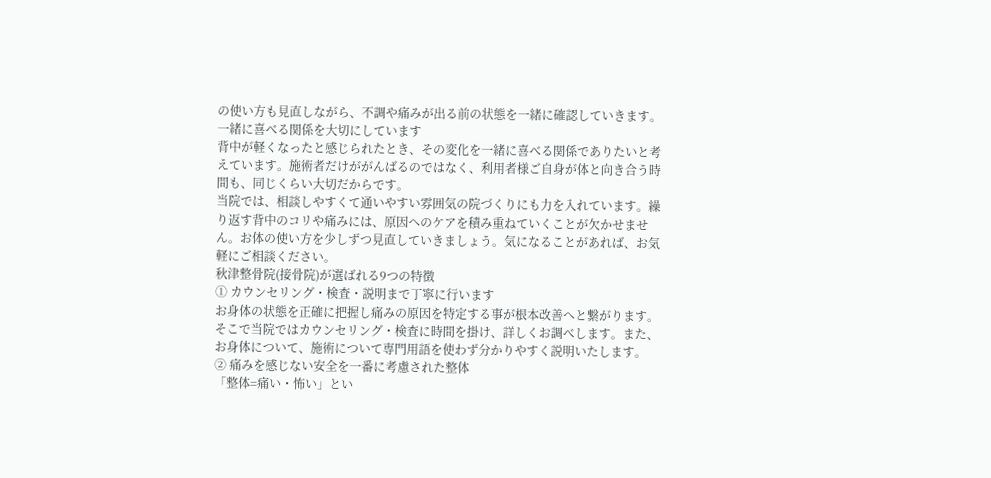の使い方も見直しながら、不調や痛みが出る前の状態を一緒に確認していきます。
一緒に喜べる関係を大切にしています
背中が軽くなったと感じられたとき、その変化を一緒に喜べる関係でありたいと考えています。施術者だけががんばるのではなく、利用者様ご自身が体と向き合う時間も、同じくらい大切だからです。
当院では、相談しやすくて通いやすい雰囲気の院づくりにも力を入れています。繰り返す背中のコリや痛みには、原因へのケアを積み重ねていくことが欠かせません。お体の使い方を少しずつ見直していきましょう。気になることがあれば、お気軽にご相談ください。
秋津整骨院(接骨院)が選ばれる9つの特徴
① カウンセリング・検査・説明まで丁寧に行います
お身体の状態を正確に把握し痛みの原因を特定する事が根本改善へと繋がります。そこで当院ではカウンセリング・検査に時間を掛け、詳しくお調べします。また、お身体について、施術について専門用語を使わず分かりやすく説明いたします。
② 痛みを感じない安全を一番に考慮された整体
「整体=痛い・怖い」とい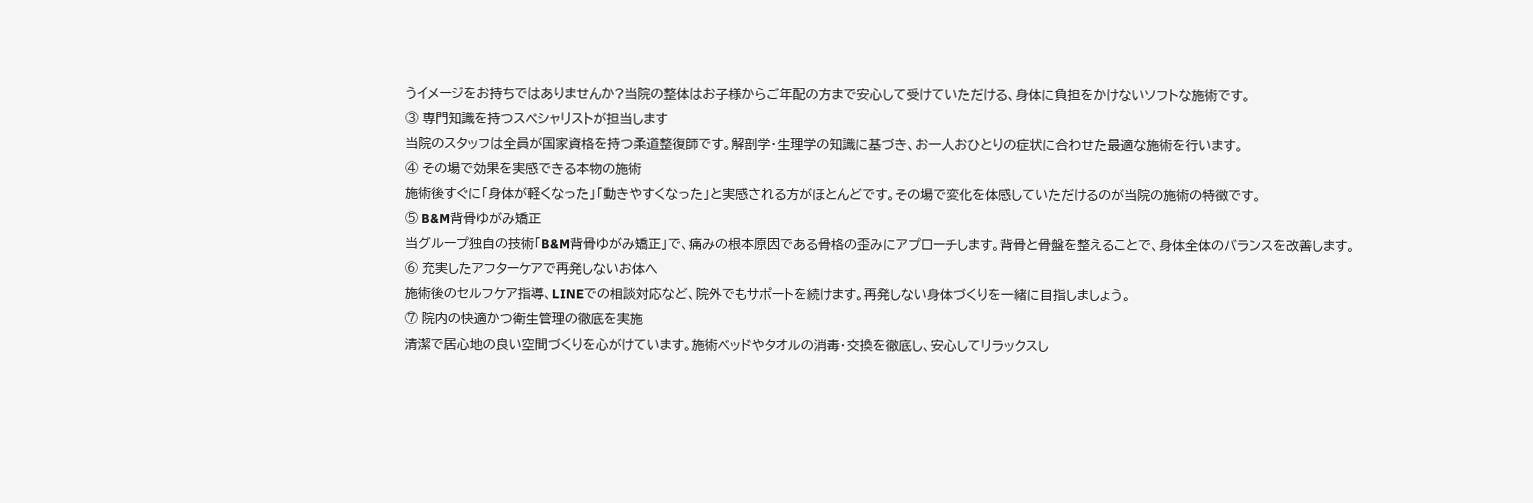うイメージをお持ちではありませんか?当院の整体はお子様からご年配の方まで安心して受けていただける、身体に負担をかけないソフトな施術です。
③ 専門知識を持つスペシャリストが担当します
当院のスタッフは全員が国家資格を持つ柔道整復師です。解剖学・生理学の知識に基づき、お一人おひとりの症状に合わせた最適な施術を行います。
④ その場で効果を実感できる本物の施術
施術後すぐに「身体が軽くなった」「動きやすくなった」と実感される方がほとんどです。その場で変化を体感していただけるのが当院の施術の特徴です。
⑤ B&M背骨ゆがみ矯正
当グループ独自の技術「B&M背骨ゆがみ矯正」で、痛みの根本原因である骨格の歪みにアプローチします。背骨と骨盤を整えることで、身体全体のバランスを改善します。
⑥ 充実したアフターケアで再発しないお体へ
施術後のセルフケア指導、LINEでの相談対応など、院外でもサポートを続けます。再発しない身体づくりを一緒に目指しましょう。
⑦ 院内の快適かつ衛生管理の徹底を実施
清潔で居心地の良い空間づくりを心がけています。施術ベッドやタオルの消毒・交換を徹底し、安心してリラックスし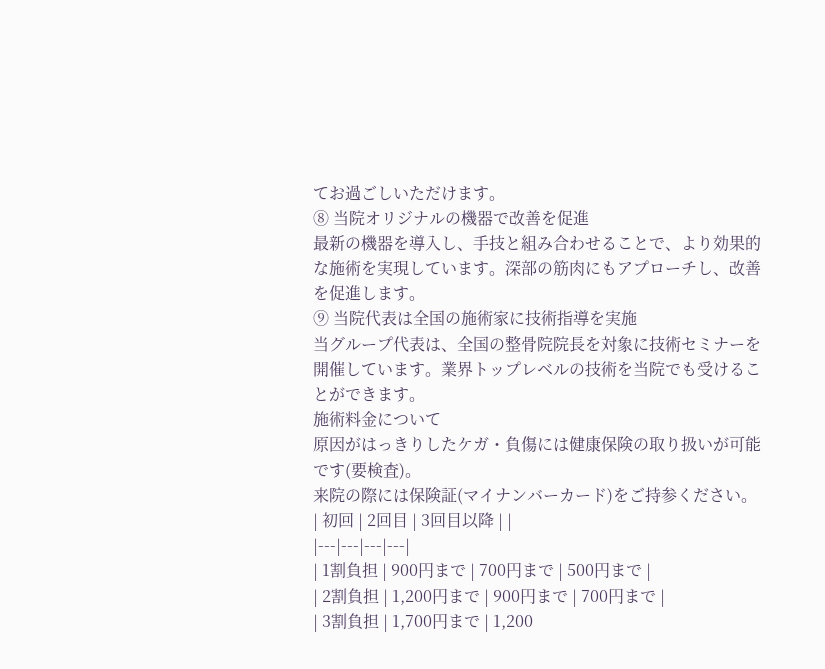てお過ごしいただけます。
⑧ 当院オリジナルの機器で改善を促進
最新の機器を導入し、手技と組み合わせることで、より効果的な施術を実現しています。深部の筋肉にもアプローチし、改善を促進します。
⑨ 当院代表は全国の施術家に技術指導を実施
当グループ代表は、全国の整骨院院長を対象に技術セミナーを開催しています。業界トップレベルの技術を当院でも受けることができます。
施術料金について
原因がはっきりしたケガ・負傷には健康保険の取り扱いが可能です(要検査)。
来院の際には保険証(マイナンバーカード)をご持参ください。
| 初回 | 2回目 | 3回目以降 | |
|---|---|---|---|
| 1割負担 | 900円まで | 700円まで | 500円まで |
| 2割負担 | 1,200円まで | 900円まで | 700円まで |
| 3割負担 | 1,700円まで | 1,200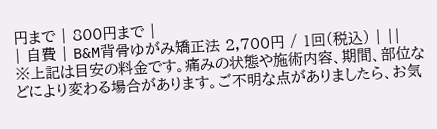円まで | 800円まで |
| 自費 | B&M背骨ゆがみ矯正法 2,700円 / 1回(税込) | ||
※上記は目安の料金です。痛みの状態や施術内容、期間、部位などにより変わる場合があります。ご不明な点がありましたら、お気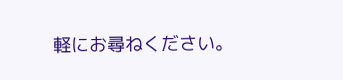軽にお尋ねください。